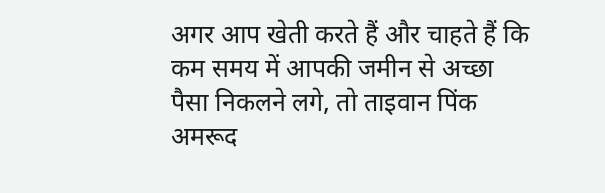अगर आप खेती करते हैं और चाहते हैं कि कम समय में आपकी जमीन से अच्छा पैसा निकलने लगे, तो ताइवान पिंक अमरूद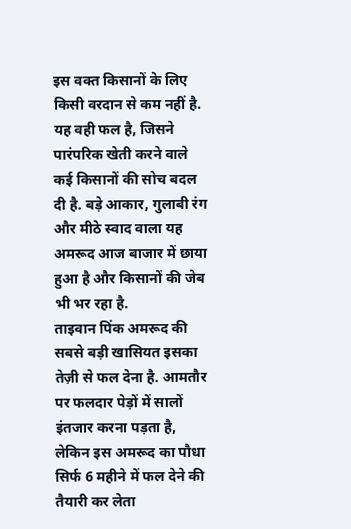इस वक्त किसानों के लिए किसी वरदान से कम नहीं है. यह वही फल है, जिसने पारंपरिक खेती करने वाले कई किसानों की सोच बदल दी है. बड़े आकार, गुलाबी रंग और मीठे स्वाद वाला यह अमरूद आज बाजार में छाया हुआ है और किसानों की जेब भी भर रहा है.
ताइवान पिंक अमरूद की सबसे बड़ी खासियत इसका तेज़ी से फल देना है. आमतौर पर फलदार पेड़ों में सालों इंतजार करना पड़ता है, लेकिन इस अमरूद का पौधा सिर्फ 6 महीने में फल देने की तैयारी कर लेता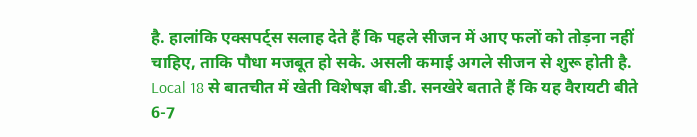है. हालांकि एक्सपर्ट्स सलाह देते हैं कि पहले सीजन में आए फलों को तोड़ना नहीं चाहिए, ताकि पौधा मजबूत हो सके. असली कमाई अगले सीजन से शुरू होती है.
Local 18 से बातचीत में खेती विशेषज्ञ बी.डी. सनखेरे बताते हैं कि यह वैरायटी बीते 6-7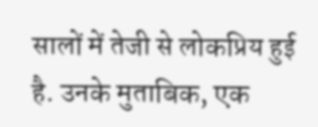सालों में तेजी से लोकप्रिय हुई है. उनके मुताबिक, एक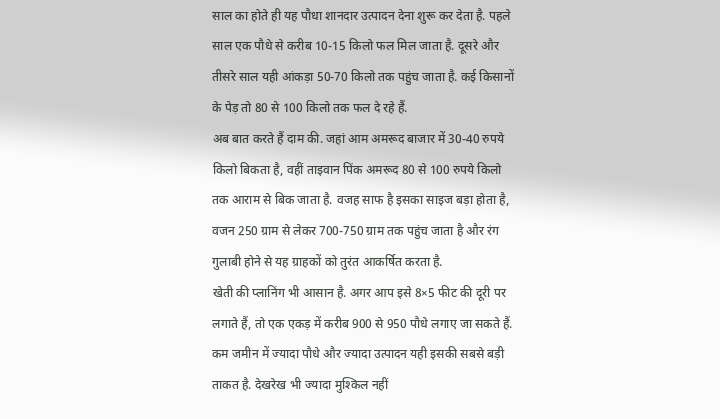साल का होते ही यह पौधा शानदार उत्पादन देना शुरू कर देता है. पहले साल एक पौधे से करीब 10-15 किलो फल मिल जाता है. दूसरे और तीसरे साल यही आंकड़ा 50-70 किलो तक पहुंच जाता है. कई किसानों के पेड़ तो 80 से 100 किलो तक फल दे रहे हैं.
अब बात करते हैं दाम की. जहां आम अमरूद बाजार में 30-40 रुपये किलो बिकता है, वहीं ताइवान पिंक अमरूद 80 से 100 रुपये किलो तक आराम से बिक जाता है. वजह साफ है इसका साइज बड़ा होता है, वजन 250 ग्राम से लेकर 700-750 ग्राम तक पहुंच जाता है और रंग गुलाबी होने से यह ग्राहकों को तुरंत आकर्षित करता है.
खेती की प्लानिंग भी आसान है. अगर आप इसे 8×5 फीट की दूरी पर लगाते हैं, तो एक एकड़ में करीब 900 से 950 पौधे लगाए जा सकते हैं. कम जमीन में ज्यादा पौधे और ज्यादा उत्पादन यही इसकी सबसे बड़ी ताकत है. देखरेख भी ज्यादा मुश्किल नहीं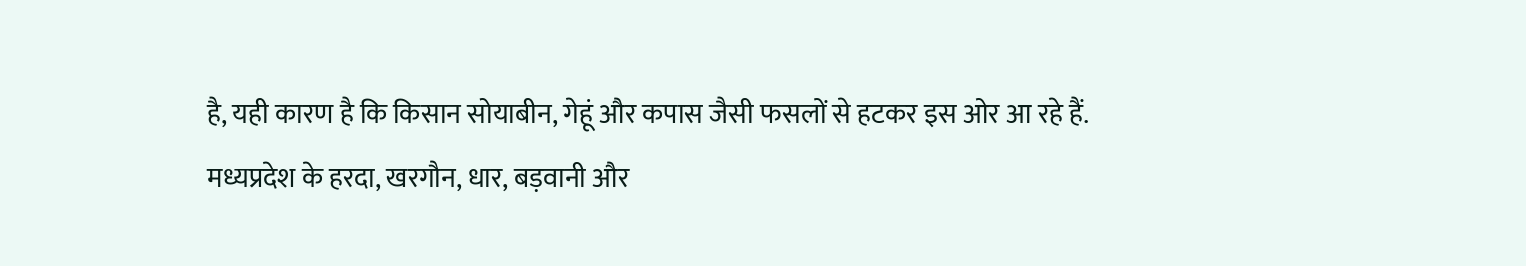है, यही कारण है कि किसान सोयाबीन, गेहूं और कपास जैसी फसलों से हटकर इस ओर आ रहे हैं.
मध्यप्रदेश के हरदा, खरगौन, धार, बड़वानी और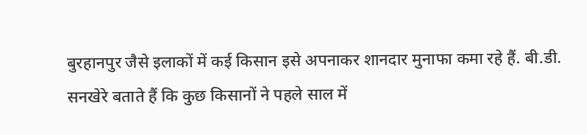बुरहानपुर जैसे इलाकों में कई किसान इसे अपनाकर शानदार मुनाफा कमा रहे हैं. बी.डी. सनखेरे बताते हैं कि कुछ किसानों ने पहले साल में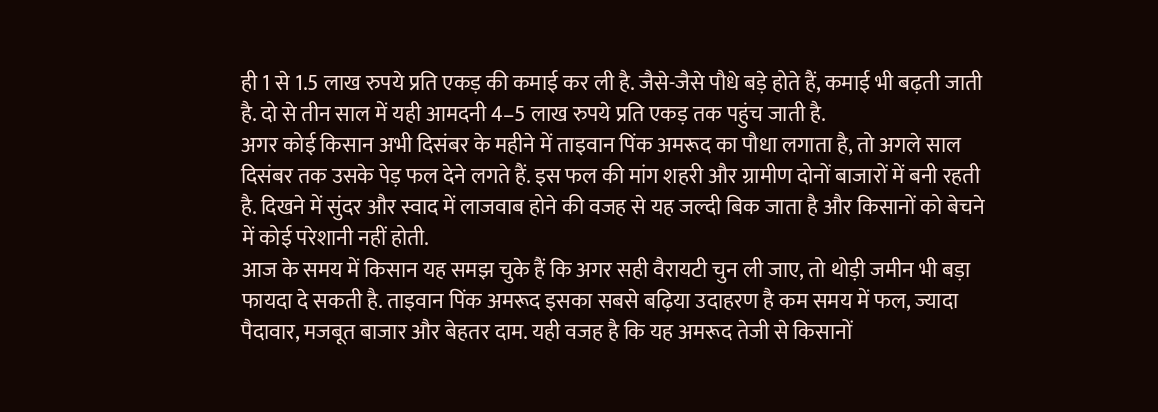ही 1 से 1.5 लाख रुपये प्रति एकड़ की कमाई कर ली है. जैसे-जैसे पौधे बड़े होते हैं, कमाई भी बढ़ती जाती है. दो से तीन साल में यही आमदनी 4–5 लाख रुपये प्रति एकड़ तक पहुंच जाती है.
अगर कोई किसान अभी दिसंबर के महीने में ताइवान पिंक अमरूद का पौधा लगाता है, तो अगले साल दिसंबर तक उसके पेड़ फल देने लगते हैं. इस फल की मांग शहरी और ग्रामीण दोनों बाजारों में बनी रहती है. दिखने में सुंदर और स्वाद में लाजवाब होने की वजह से यह जल्दी बिक जाता है और किसानों को बेचने में कोई परेशानी नहीं होती.
आज के समय में किसान यह समझ चुके हैं कि अगर सही वैरायटी चुन ली जाए, तो थोड़ी जमीन भी बड़ा फायदा दे सकती है. ताइवान पिंक अमरूद इसका सबसे बढ़िया उदाहरण है कम समय में फल, ज्यादा पैदावार, मजबूत बाजार और बेहतर दाम. यही वजह है कि यह अमरूद तेजी से किसानों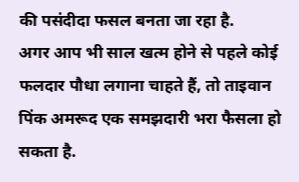की पसंदीदा फसल बनता जा रहा है.
अगर आप भी साल खत्म होने से पहले कोई फलदार पौधा लगाना चाहते हैं, तो ताइवान पिंक अमरूद एक समझदारी भरा फैसला हो सकता है.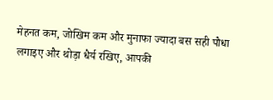मेहनत कम, जोखिम कम और मुनाफा ज्यादा बस सही पौधा लगाइए और थोड़ा धैर्य रखिए, आपकी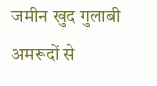जमीन खुद गुलाबी अमरूदों से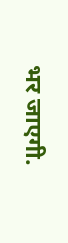भर जाएगी.